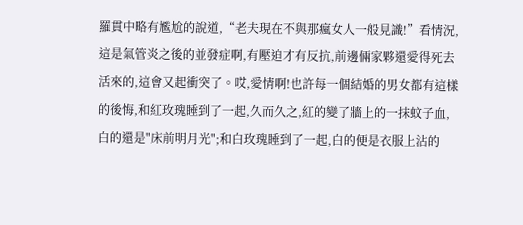羅貫中略有尷尬的說道,“老夫現在不與那瘋女人一般見識!”看情況,這是氣管炎之後的並發症啊,有壓迫才有反抗,前邊倆家夥還愛得死去活來的,這會又起衝突了。哎,愛情啊!也許每一個結婚的男女都有這樣的後悔,和紅玫瑰睡到了一起,久而久之,紅的變了牆上的一抹蚊子血,白的還是"床前明月光";和白玫瑰睡到了一起,白的便是衣服上沾的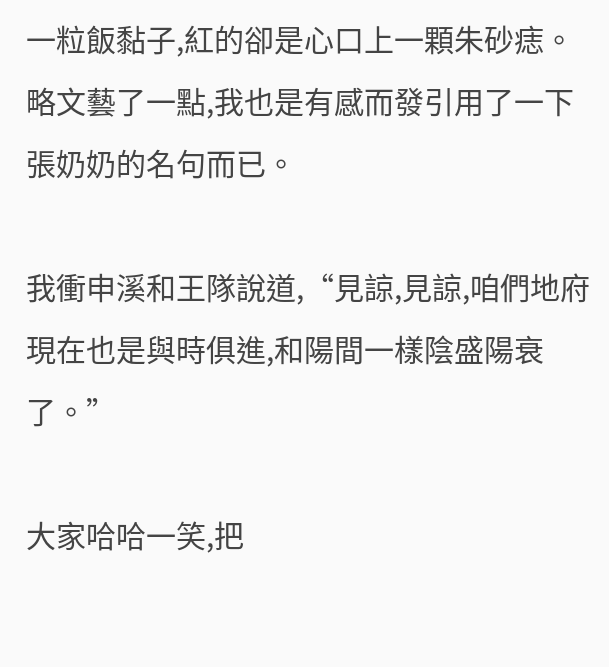一粒飯黏子,紅的卻是心口上一顆朱砂痣。略文藝了一點,我也是有感而發引用了一下張奶奶的名句而已。

我衝申溪和王隊說道,“見諒,見諒,咱們地府現在也是與時俱進,和陽間一樣陰盛陽衰了。”

大家哈哈一笑,把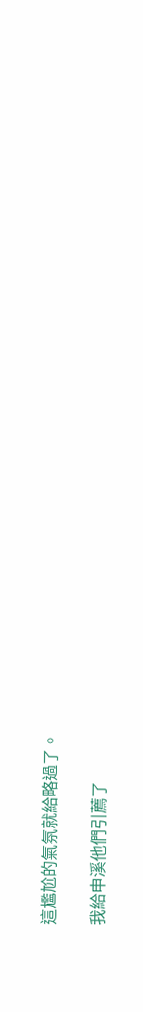這尷尬的氣氛就給略過了。

我給申溪他們引薦了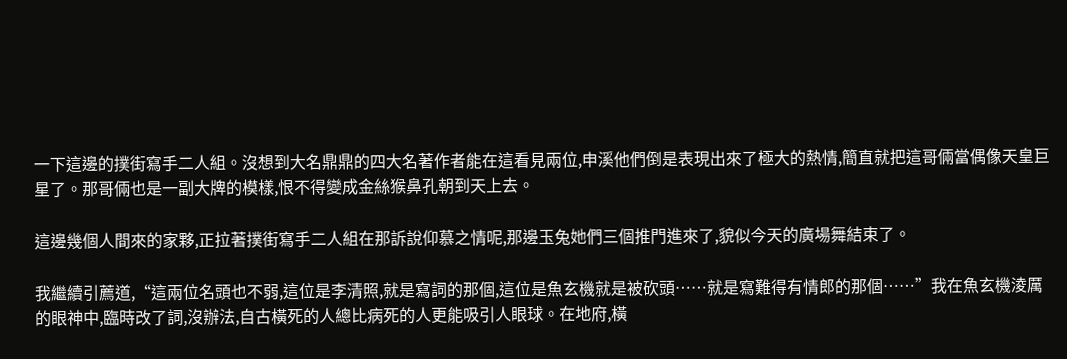一下這邊的撲街寫手二人組。沒想到大名鼎鼎的四大名著作者能在這看見兩位,申溪他們倒是表現出來了極大的熱情,簡直就把這哥倆當偶像天皇巨星了。那哥倆也是一副大牌的模樣,恨不得變成金絲猴鼻孔朝到天上去。

這邊幾個人間來的家夥,正拉著撲街寫手二人組在那訴說仰慕之情呢,那邊玉兔她們三個推門進來了,貌似今天的廣場舞結束了。

我繼續引薦道,“這兩位名頭也不弱,這位是李清照,就是寫詞的那個,這位是魚玄機就是被砍頭……就是寫難得有情郎的那個……”我在魚玄機淩厲的眼神中,臨時改了詞,沒辦法,自古橫死的人總比病死的人更能吸引人眼球。在地府,橫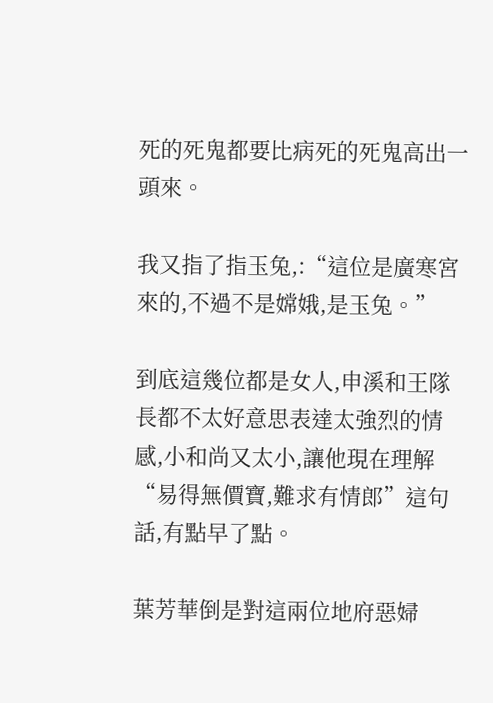死的死鬼都要比病死的死鬼高出一頭來。

我又指了指玉兔,:“這位是廣寒宮來的,不過不是嫦娥,是玉兔。”

到底這幾位都是女人,申溪和王隊長都不太好意思表達太強烈的情感,小和尚又太小,讓他現在理解“易得無價寶,難求有情郎”這句話,有點早了點。

葉芳華倒是對這兩位地府惡婦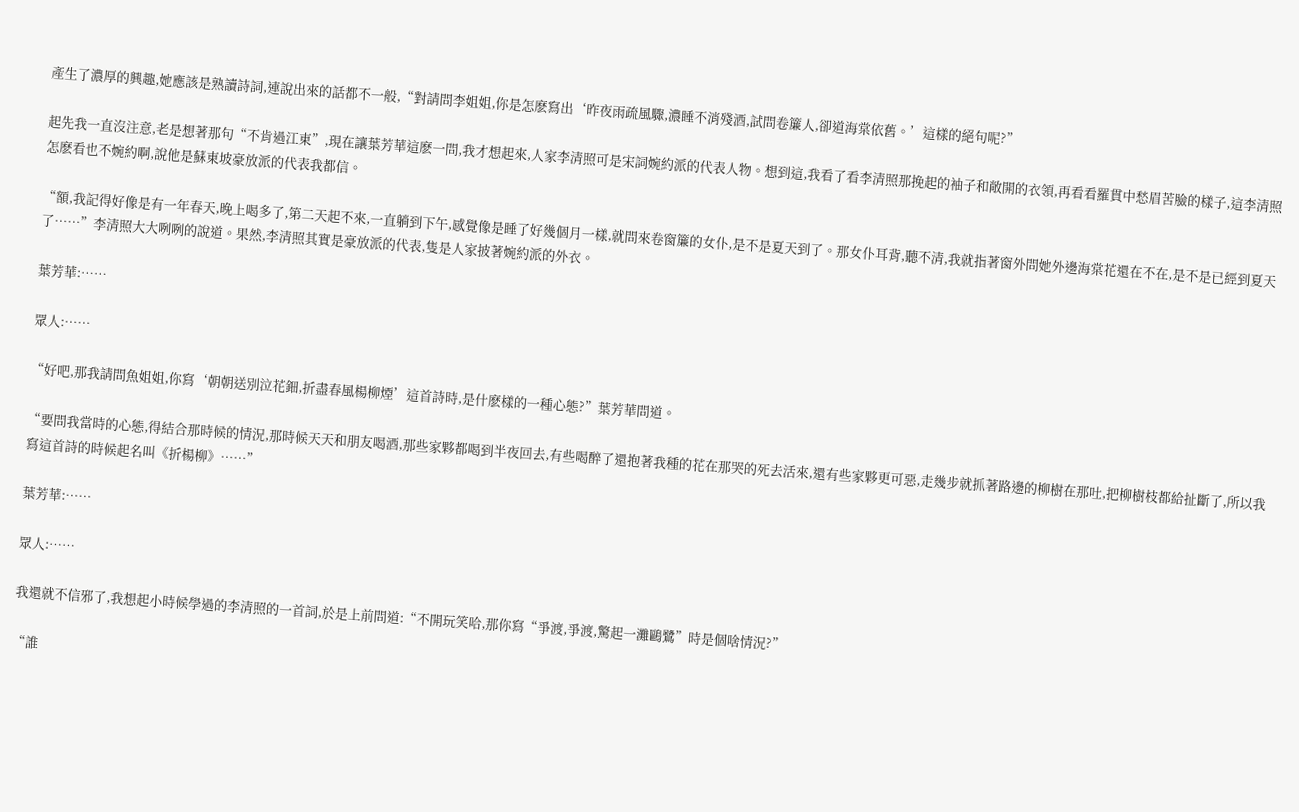產生了濃厚的興趣,她應該是熟讀詩詞,連說出來的話都不一般,“對請問李姐姐,你是怎麽寫出‘昨夜雨疏風驟,濃睡不消殘酒,試問卷簾人,卻道海棠依舊。’這樣的絕句呢?”

起先我一直沒注意,老是想著那句“不肯過江東”,現在讓葉芳華這麽一問,我才想起來,人家李清照可是宋詞婉約派的代表人物。想到這,我看了看李清照那挽起的袖子和敞開的衣領,再看看羅貫中愁眉苦臉的樣子,這李清照怎麽看也不婉約啊,說他是蘇東坡豪放派的代表我都信。

“額,我記得好像是有一年春天,晚上喝多了,第二天起不來,一直躺到下午,感覺像是睡了好幾個月一樣,就問來卷窗簾的女仆,是不是夏天到了。那女仆耳背,聽不清,我就指著窗外問她外邊海棠花還在不在,是不是已經到夏天了……”李清照大大咧咧的說道。果然,李清照其實是豪放派的代表,隻是人家披著婉約派的外衣。

葉芳華:……

眾人:……

“好吧,那我請問魚姐姐,你寫‘朝朝送別泣花鈿,折盡春風楊柳煙’這首詩時,是什麽樣的一種心態?”葉芳華問道。

“要問我當時的心態,得結合那時候的情況,那時候天天和朋友喝酒,那些家夥都喝到半夜回去,有些喝醉了還抱著我種的花在那哭的死去活來,還有些家夥更可惡,走幾步就抓著路邊的柳樹在那吐,把柳樹枝都給扯斷了,所以我寫這首詩的時候起名叫《折楊柳》……”

葉芳華:……

眾人:……

我還就不信邪了,我想起小時候學過的李清照的一首詞,於是上前問道:“不開玩笑哈,那你寫“爭渡,爭渡,驚起一灘鷗鷺”時是個啥情況?”

“誰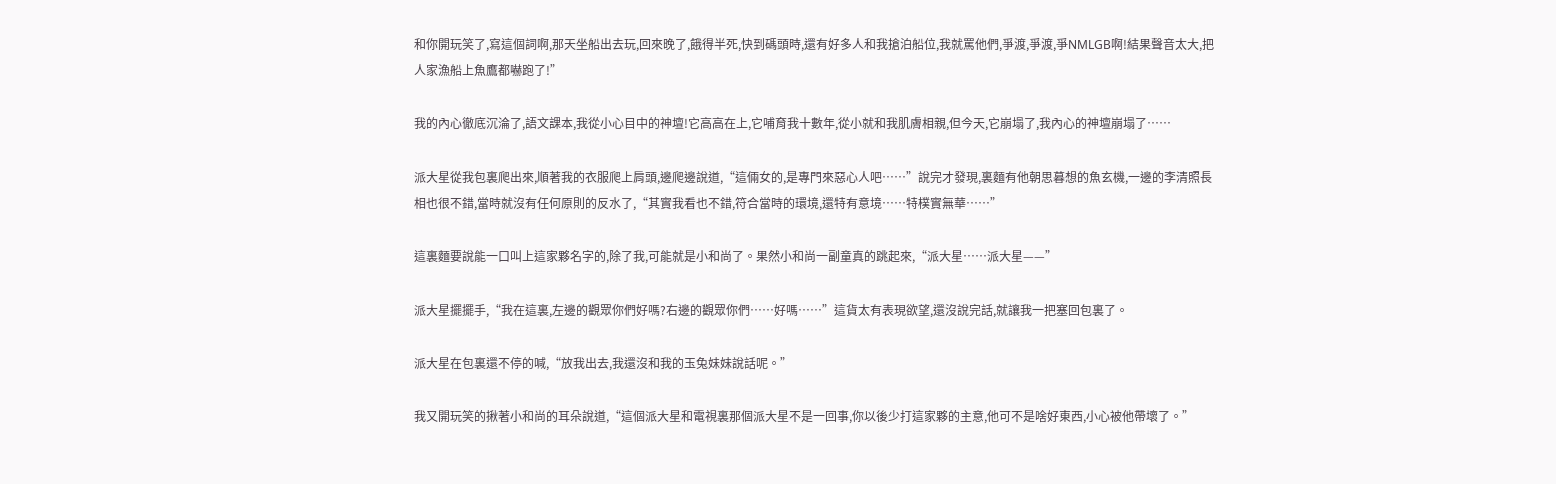和你開玩笑了,寫這個詞啊,那天坐船出去玩,回來晚了,餓得半死,快到碼頭時,還有好多人和我搶泊船位,我就罵他們,爭渡,爭渡,爭NMLGB啊!結果聲音太大,把人家漁船上魚鷹都嚇跑了!”

我的內心徹底沉淪了,語文課本,我從小心目中的神壇!它高高在上,它哺育我十數年,從小就和我肌膚相親,但今天,它崩塌了,我內心的神壇崩塌了……

派大星從我包裏爬出來,順著我的衣服爬上肩頭,邊爬邊說道,“這倆女的,是專門來惡心人吧……”說完才發現,裏麵有他朝思暮想的魚玄機,一邊的李清照長相也很不錯,當時就沒有任何原則的反水了,“其實我看也不錯,符合當時的環境,還特有意境……特樸實無華……”

這裏麵要說能一口叫上這家夥名字的,除了我,可能就是小和尚了。果然小和尚一副童真的跳起來,“派大星……派大星——”

派大星擺擺手,“我在這裏,左邊的觀眾你們好嗎?右邊的觀眾你們……好嗎……”這貨太有表現欲望,還沒說完話,就讓我一把塞回包裏了。

派大星在包裏還不停的喊,“放我出去,我還沒和我的玉兔妹妹說話呢。”

我又開玩笑的揪著小和尚的耳朵說道,“這個派大星和電視裏那個派大星不是一回事,你以後少打這家夥的主意,他可不是啥好東西,小心被他帶壞了。”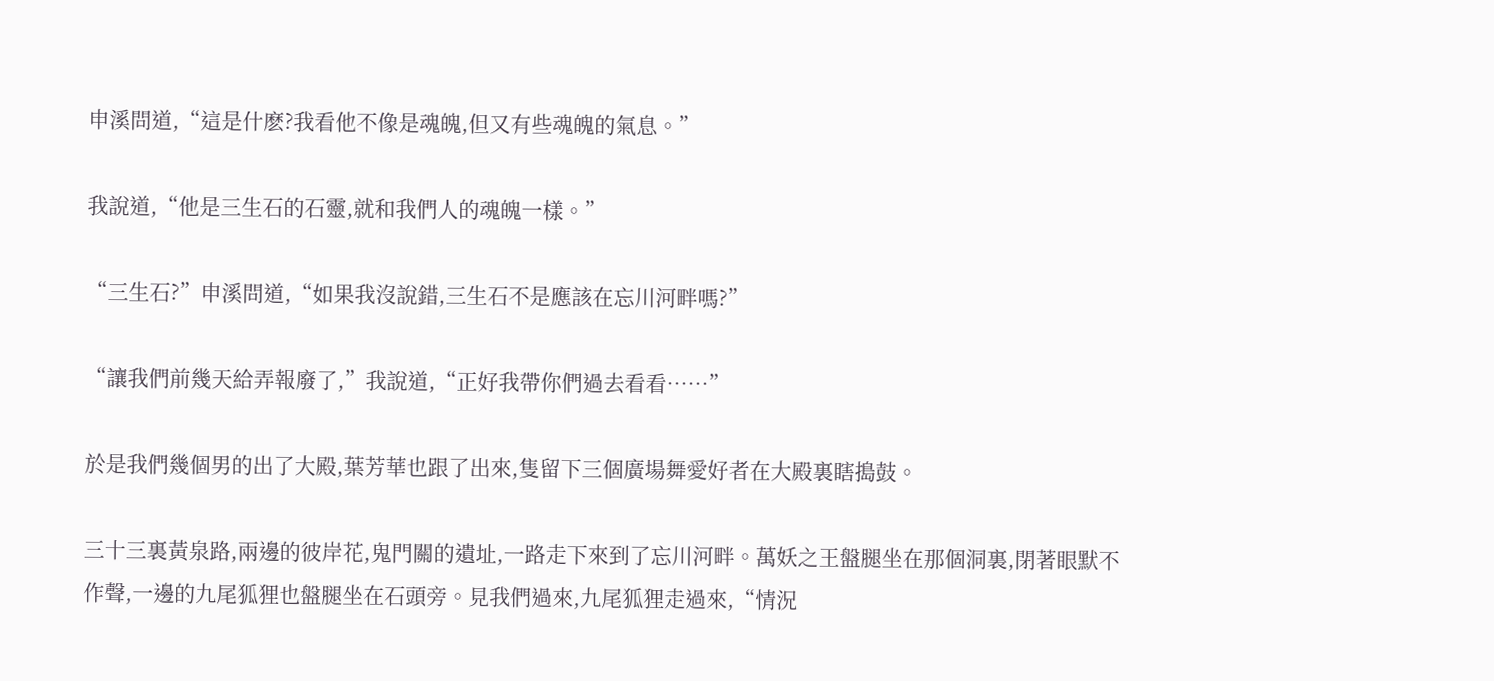申溪問道,“這是什麽?我看他不像是魂魄,但又有些魂魄的氣息。”

我說道,“他是三生石的石靈,就和我們人的魂魄一樣。”

“三生石?”申溪問道,“如果我沒說錯,三生石不是應該在忘川河畔嗎?”

“讓我們前幾天給弄報廢了,”我說道,“正好我帶你們過去看看……”

於是我們幾個男的出了大殿,葉芳華也跟了出來,隻留下三個廣場舞愛好者在大殿裏瞎搗鼓。

三十三裏黃泉路,兩邊的彼岸花,鬼門關的遺址,一路走下來到了忘川河畔。萬妖之王盤腿坐在那個洞裏,閉著眼默不作聲,一邊的九尾狐狸也盤腿坐在石頭旁。見我們過來,九尾狐狸走過來,“情況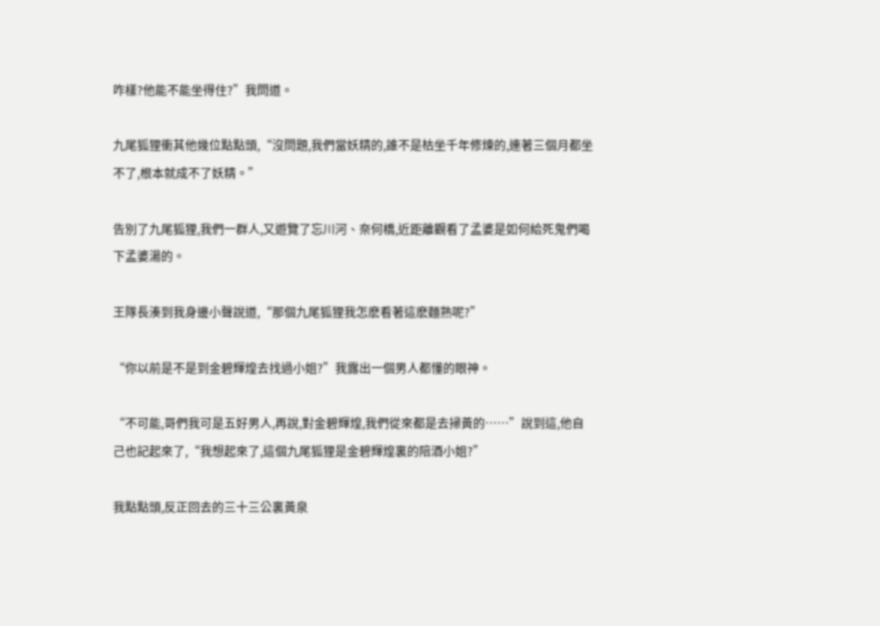咋樣?他能不能坐得住?”我問道。

九尾狐狸衝其他幾位點點頭,“沒問題,我們當妖精的,誰不是枯坐千年修煉的,連著三個月都坐不了,根本就成不了妖精。”

告別了九尾狐狸,我們一群人,又遊覽了忘川河、奈何橋,近距離觀看了孟婆是如何給死鬼們喝下孟婆湯的。

王隊長湊到我身邊小聲說道,“那個九尾狐狸我怎麽看著這麽麵熟呢?”

“你以前是不是到金碧輝煌去找過小姐?”我露出一個男人都懂的眼神。

“不可能,哥們我可是五好男人,再說,對金碧輝煌,我們從來都是去掃黃的……”說到這,他自己也記起來了,“我想起來了,這個九尾狐狸是金碧輝煌裏的陪酒小姐?”

我點點頭,反正回去的三十三公裏黃泉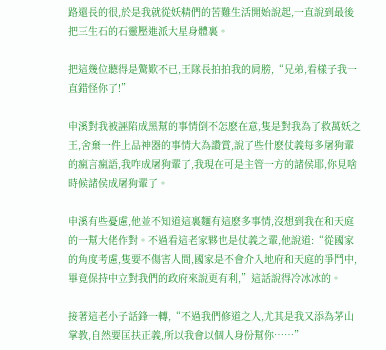路還長的很,於是我就從妖精們的苦難生活開始說起,一直說到最後把三生石的石靈壓進派大星身體裏。

把這幾位聽得是驚歎不已,王隊長拍拍我的肩膀,“兄弟,看樣子我一直錯怪你了!”

申溪對我被誣陷成黑幫的事情倒不怎麽在意,隻是對我為了救萬妖之王,舍棄一件上品神器的事情大為讚賞,說了些什麽仗義每多屠狗輩的瘋言瘋語,我咋成屠狗輩了,我現在可是主管一方的諸侯耶,你見啥時候諸侯成屠狗輩了。

申溪有些憂慮,他並不知道這裏麵有這麽多事情,沒想到我在和天庭的一幫大佬作對。不過看這老家夥也是仗義之輩,他說道:“從國家的角度考慮,隻要不傷害人間,國家是不會介入地府和天庭的爭鬥中,畢竟保持中立對我們的政府來說更有利,”這話說得冷冰冰的。

接著這老小子話鋒一轉,“不過我們修道之人,尤其是我又添為茅山掌教,自然要匡扶正義,所以我會以個人身份幫你……”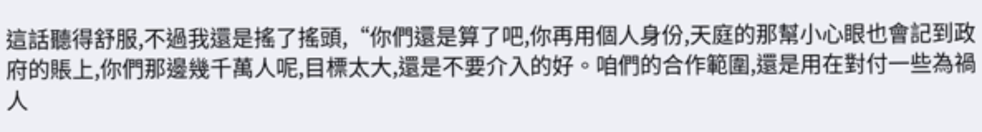這話聽得舒服,不過我還是搖了搖頭,“你們還是算了吧,你再用個人身份,天庭的那幫小心眼也會記到政府的賬上,你們那邊幾千萬人呢,目標太大,還是不要介入的好。咱們的合作範圍,還是用在對付一些為禍人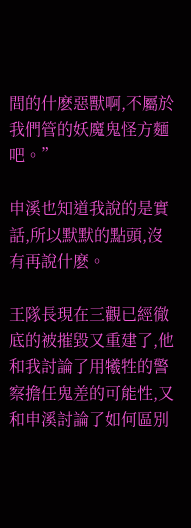間的什麽惡獸啊,不屬於我們管的妖魔鬼怪方麵吧。”

申溪也知道我說的是實話,所以默默的點頭,沒有再說什麽。

王隊長現在三觀已經徹底的被摧毀又重建了,他和我討論了用犧牲的警察擔任鬼差的可能性,又和申溪討論了如何區別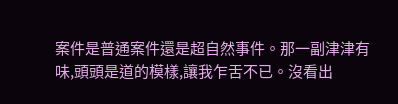案件是普通案件還是超自然事件。那一副津津有味,頭頭是道的模樣,讓我乍舌不已。沒看出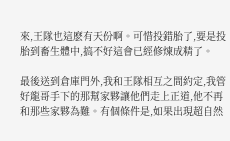來,王隊也這麽有天份啊。可惜投錯胎了,要是投胎到畜生體中,搞不好這會已經修煉成精了。

最後送到倉庫門外,我和王隊相互之間約定,我管好龍哥手下的那幫家夥讓他們走上正道,他不再和那些家夥為難。有個條件是,如果出現超自然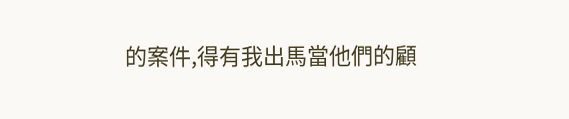的案件,得有我出馬當他們的顧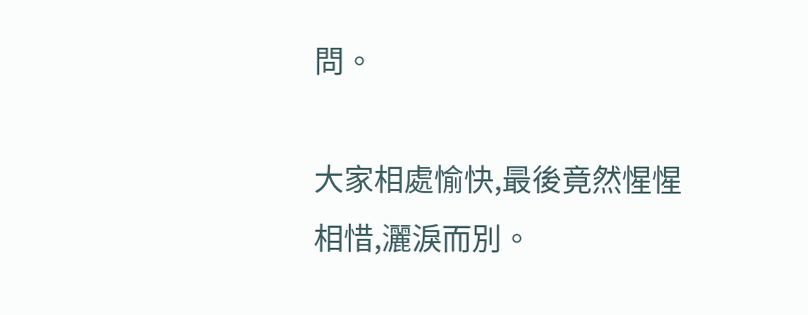問。

大家相處愉快,最後竟然惺惺相惜,灑淚而別。